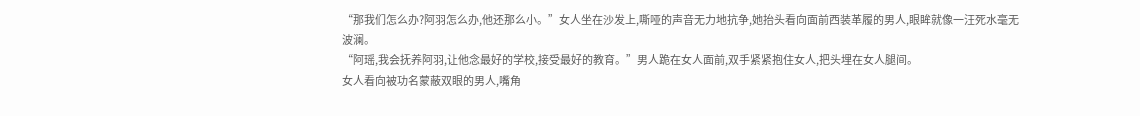“那我们怎么办?阿羽怎么办,他还那么小。”女人坐在沙发上,嘶哑的声音无力地抗争,她抬头看向面前西装革履的男人,眼眸就像一汪死水毫无波澜。
“阿瑶,我会抚养阿羽,让他念最好的学校,接受最好的教育。”男人跪在女人面前,双手紧紧抱住女人,把头埋在女人腿间。
女人看向被功名蒙蔽双眼的男人,嘴角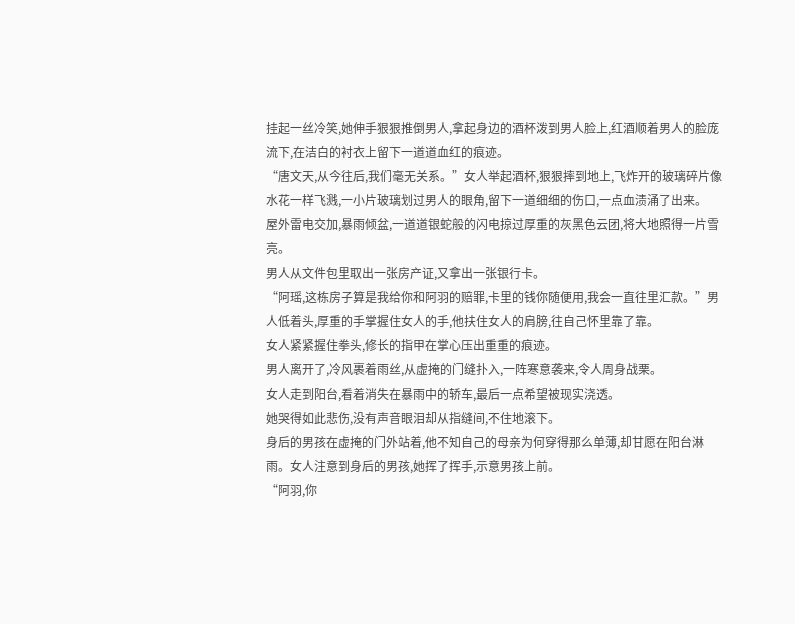挂起一丝冷笑,她伸手狠狠推倒男人,拿起身边的酒杯泼到男人脸上,红酒顺着男人的脸庞流下,在洁白的衬衣上留下一道道血红的痕迹。
“唐文天,从今往后,我们毫无关系。”女人举起酒杯,狠狠摔到地上,飞炸开的玻璃碎片像水花一样飞溅,一小片玻璃划过男人的眼角,留下一道细细的伤口,一点血渍涌了出来。
屋外雷电交加,暴雨倾盆,一道道银蛇般的闪电掠过厚重的灰黑色云团,将大地照得一片雪亮。
男人从文件包里取出一张房产证,又拿出一张银行卡。
“阿瑶,这栋房子算是我给你和阿羽的赔罪,卡里的钱你随便用,我会一直往里汇款。”男人低着头,厚重的手掌握住女人的手,他扶住女人的肩膀,往自己怀里靠了靠。
女人紧紧握住拳头,修长的指甲在掌心压出重重的痕迹。
男人离开了,冷风裹着雨丝,从虚掩的门缝扑入,一阵寒意袭来,令人周身战栗。
女人走到阳台,看着消失在暴雨中的轿车,最后一点希望被现实浇透。
她哭得如此悲伤,没有声音眼泪却从指缝间,不住地滚下。
身后的男孩在虚掩的门外站着,他不知自己的母亲为何穿得那么单薄,却甘愿在阳台淋雨。女人注意到身后的男孩,她挥了挥手,示意男孩上前。
“阿羽,你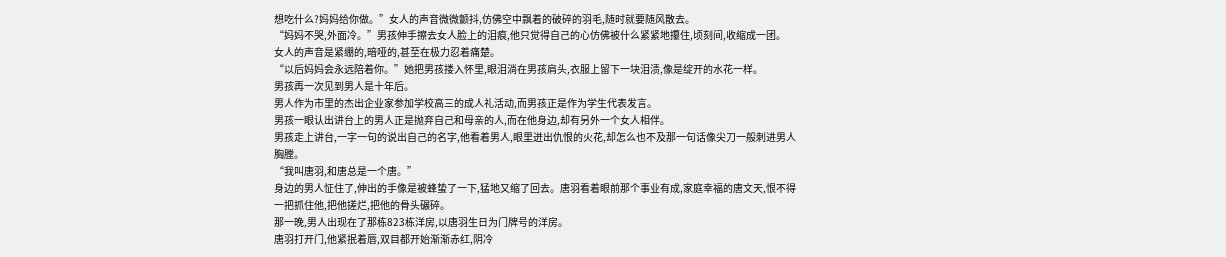想吃什么?妈妈给你做。”女人的声音微微颤抖,仿佛空中飘着的破碎的羽毛,随时就要随风散去。
“妈妈不哭,外面冷。”男孩伸手擦去女人脸上的泪痕,他只觉得自己的心仿佛被什么紧紧地攥住,顷刻间,收缩成一团。
女人的声音是紧绷的,暗哑的,甚至在极力忍着痛楚。
“以后妈妈会永远陪着你。”她把男孩搂入怀里,眼泪淌在男孩肩头,衣服上留下一块泪渍,像是绽开的水花一样。
男孩再一次见到男人是十年后。
男人作为市里的杰出企业家参加学校高三的成人礼活动,而男孩正是作为学生代表发言。
男孩一眼认出讲台上的男人正是抛弃自己和母亲的人,而在他身边,却有另外一个女人相伴。
男孩走上讲台,一字一句的说出自己的名字,他看着男人,眼里迸出仇恨的火花,却怎么也不及那一句话像尖刀一般刺进男人胸膛。
“我叫唐羽,和唐总是一个唐。”
身边的男人怔住了,伸出的手像是被蜂蛰了一下,猛地又缩了回去。唐羽看着眼前那个事业有成,家庭幸福的唐文天,恨不得一把抓住他,把他搓烂,把他的骨头碾碎。
那一晚,男人出现在了那栋823栋洋房,以唐羽生日为门牌号的洋房。
唐羽打开门,他紧抿着唇,双目都开始渐渐赤红,阴冷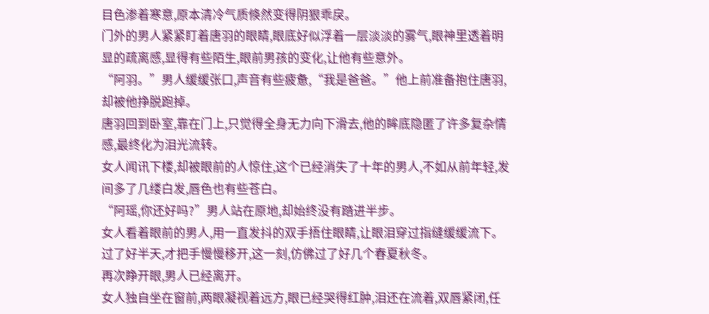目色渗着寒意,原本清冷气质倏然变得阴狠乖戾。
门外的男人紧紧盯着唐羽的眼睛,眼底好似浮着一层淡淡的雾气,眼神里透着明显的疏离感,显得有些陌生,眼前男孩的变化,让他有些意外。
“阿羽。”男人缓缓张口,声音有些疲惫,“我是爸爸。”他上前准备抱住唐羽,却被他挣脱跑掉。
唐羽回到卧室,靠在门上,只觉得全身无力向下滑去,他的眸底隐匿了许多复杂情感,最终化为泪光流转。
女人闻讯下楼,却被眼前的人惊住,这个已经消失了十年的男人,不如从前年轻,发间多了几缕白发,唇色也有些苍白。
“阿瑶,你还好吗?”男人站在原地,却始终没有踏进半步。
女人看着眼前的男人,用一直发抖的双手捂住眼睛,让眼泪穿过指缝缓缓流下。过了好半天,才把手慢慢移开,这一刻,仿佛过了好几个春夏秋冬。
再次睁开眼,男人已经离开。
女人独自坐在窗前,两眼凝视着远方,眼已经哭得红肿,泪还在流着,双唇紧闭,任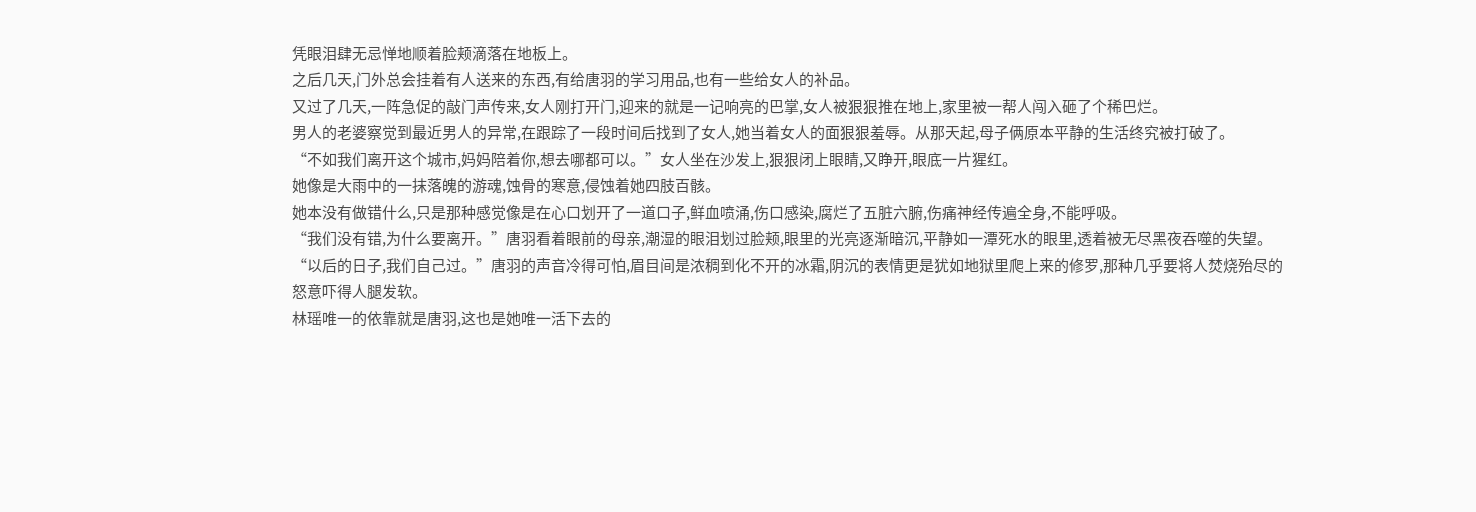凭眼泪肆无忌惮地顺着脸颊滴落在地板上。
之后几天,门外总会挂着有人送来的东西,有给唐羽的学习用品,也有一些给女人的补品。
又过了几天,一阵急促的敲门声传来,女人刚打开门,迎来的就是一记响亮的巴掌,女人被狠狠推在地上,家里被一帮人闯入砸了个稀巴烂。
男人的老婆察觉到最近男人的异常,在跟踪了一段时间后找到了女人,她当着女人的面狠狠羞辱。从那天起,母子俩原本平静的生活终究被打破了。
“不如我们离开这个城市,妈妈陪着你,想去哪都可以。”女人坐在沙发上,狠狠闭上眼睛,又睁开,眼底一片猩红。
她像是大雨中的一抹落魄的游魂,蚀骨的寒意,侵蚀着她四肢百骸。
她本没有做错什么,只是那种感觉像是在心口划开了一道口子,鲜血喷涌,伤口感染,腐烂了五脏六腑,伤痛神经传遍全身,不能呼吸。
“我们没有错,为什么要离开。”唐羽看着眼前的母亲,潮湿的眼泪划过脸颊,眼里的光亮逐渐暗沉,平静如一潭死水的眼里,透着被无尽黑夜吞噬的失望。
“以后的日子,我们自己过。”唐羽的声音冷得可怕,眉目间是浓稠到化不开的冰霜,阴沉的表情更是犹如地狱里爬上来的修罗,那种几乎要将人焚烧殆尽的怒意吓得人腿发软。
林瑶唯一的依靠就是唐羽,这也是她唯一活下去的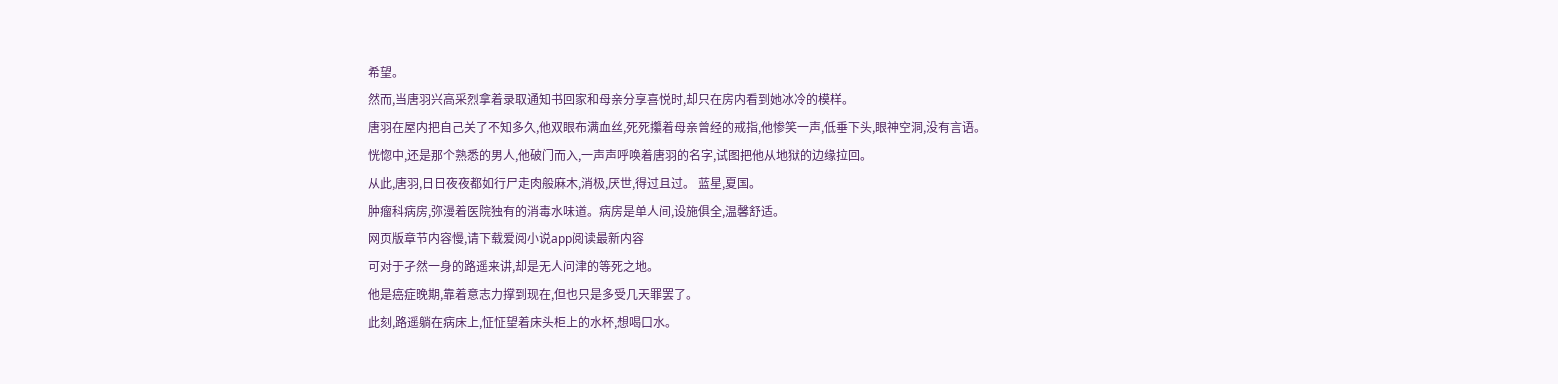希望。
然而,当唐羽兴高采烈拿着录取通知书回家和母亲分享喜悦时,却只在房内看到她冰冷的模样。
唐羽在屋内把自己关了不知多久,他双眼布满血丝,死死攥着母亲曾经的戒指,他惨笑一声,低垂下头,眼神空洞,没有言语。
恍惚中,还是那个熟悉的男人,他破门而入,一声声呼唤着唐羽的名字,试图把他从地狱的边缘拉回。
从此,唐羽,日日夜夜都如行尸走肉般麻木,消极,厌世,得过且过。 蓝星,夏国。
肿瘤科病房,弥漫着医院独有的消毒水味道。病房是单人间,设施俱全,温馨舒适。
网页版章节内容慢,请下载爱阅小说app阅读最新内容
可对于孑然一身的路遥来讲,却是无人问津的等死之地。
他是癌症晚期,靠着意志力撑到现在,但也只是多受几天罪罢了。
此刻,路遥躺在病床上,怔怔望着床头柜上的水杯,想喝口水。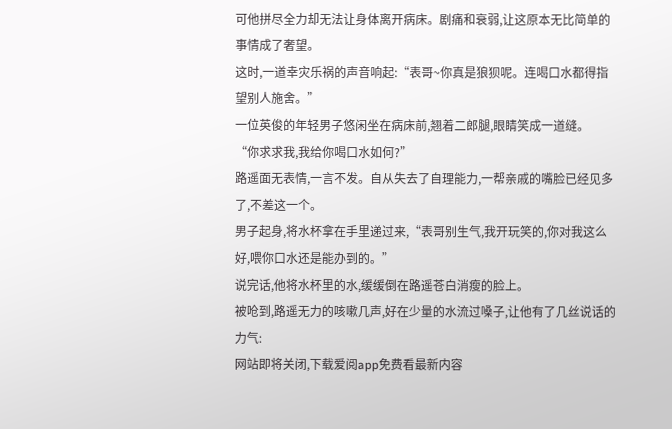可他拼尽全力却无法让身体离开病床。剧痛和衰弱,让这原本无比简单的事情成了奢望。
这时,一道幸灾乐祸的声音响起:“表哥~你真是狼狈呢。连喝口水都得指望别人施舍。”
一位英俊的年轻男子悠闲坐在病床前,翘着二郎腿,眼睛笑成一道缝。
“你求求我,我给你喝口水如何?”
路遥面无表情,一言不发。自从失去了自理能力,一帮亲戚的嘴脸已经见多了,不差这一个。
男子起身,将水杯拿在手里递过来,“表哥别生气,我开玩笑的,你对我这么好,喂你口水还是能办到的。”
说完话,他将水杯里的水,缓缓倒在路遥苍白消瘦的脸上。
被呛到,路遥无力的咳嗽几声,好在少量的水流过嗓子,让他有了几丝说话的力气:
网站即将关闭,下载爱阅app免费看最新内容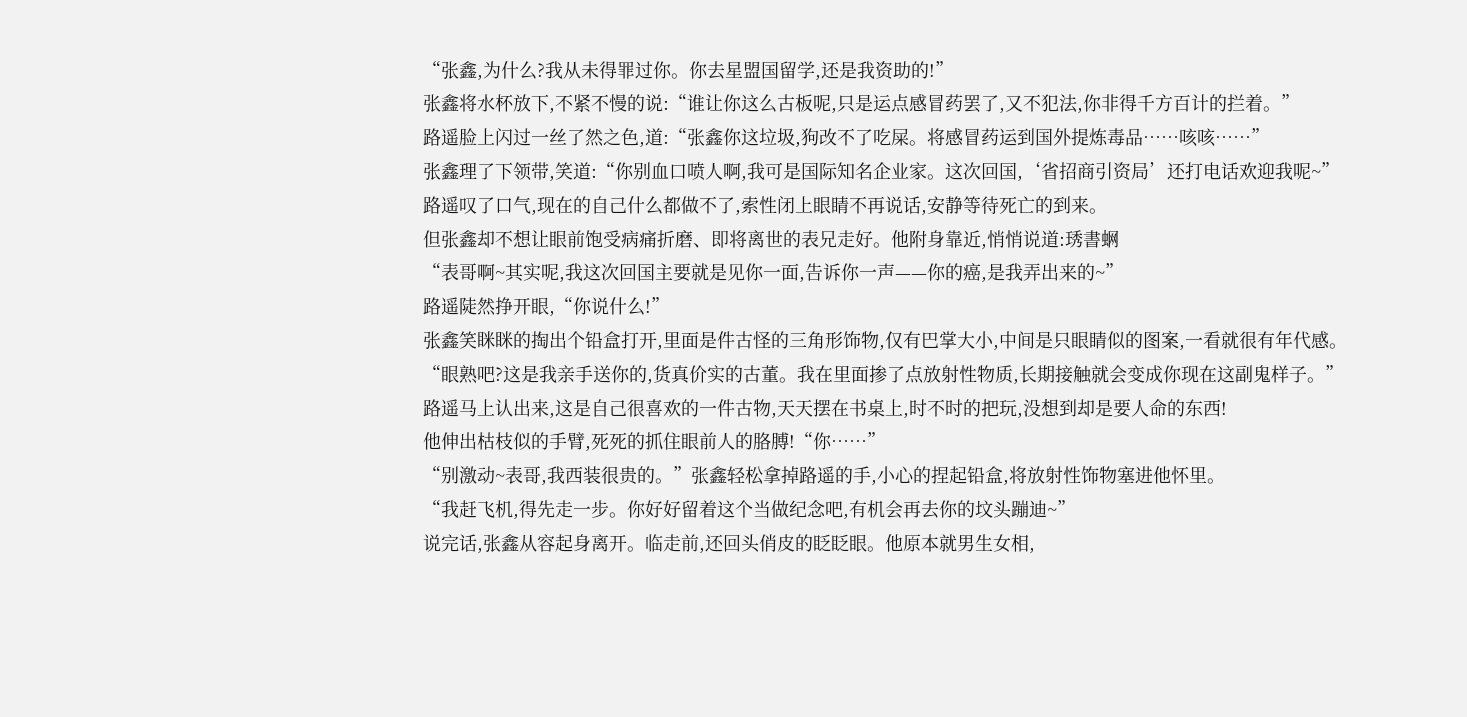“张鑫,为什么?我从未得罪过你。你去星盟国留学,还是我资助的!”
张鑫将水杯放下,不紧不慢的说:“谁让你这么古板呢,只是运点感冒药罢了,又不犯法,你非得千方百计的拦着。”
路遥脸上闪过一丝了然之色,道:“张鑫你这垃圾,狗改不了吃屎。将感冒药运到国外提炼毒品……咳咳……”
张鑫理了下领带,笑道:“你别血口喷人啊,我可是国际知名企业家。这次回国,‘省招商引资局’还打电话欢迎我呢~”
路遥叹了口气,现在的自己什么都做不了,索性闭上眼睛不再说话,安静等待死亡的到来。
但张鑫却不想让眼前饱受病痛折磨、即将离世的表兄走好。他附身靠近,悄悄说道:琇書蛧
“表哥啊~其实呢,我这次回国主要就是见你一面,告诉你一声——你的癌,是我弄出来的~”
路遥陡然挣开眼,“你说什么!”
张鑫笑眯眯的掏出个铅盒打开,里面是件古怪的三角形饰物,仅有巴掌大小,中间是只眼睛似的图案,一看就很有年代感。
“眼熟吧?这是我亲手送你的,货真价实的古董。我在里面掺了点放射性物质,长期接触就会变成你现在这副鬼样子。”
路遥马上认出来,这是自己很喜欢的一件古物,天天摆在书桌上,时不时的把玩,没想到却是要人命的东西!
他伸出枯枝似的手臂,死死的抓住眼前人的胳膊!“你……”
“别激动~表哥,我西装很贵的。”张鑫轻松拿掉路遥的手,小心的捏起铅盒,将放射性饰物塞进他怀里。
“我赶飞机,得先走一步。你好好留着这个当做纪念吧,有机会再去你的坟头蹦迪~”
说完话,张鑫从容起身离开。临走前,还回头俏皮的眨眨眼。他原本就男生女相,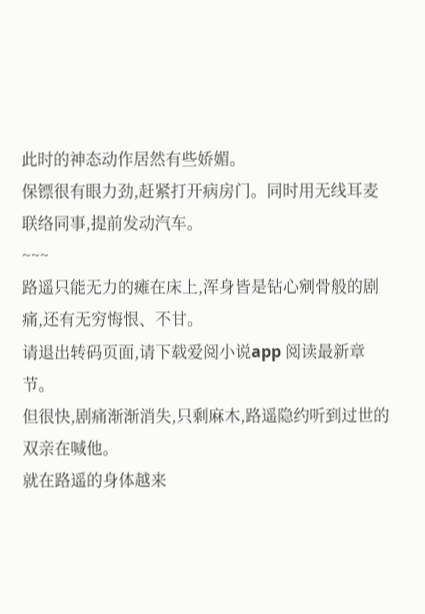此时的神态动作居然有些娇媚。
保镖很有眼力劲,赶紧打开病房门。同时用无线耳麦联络同事,提前发动汽车。
~~~
路遥只能无力的瘫在床上,浑身皆是钻心剜骨般的剧痛,还有无穷悔恨、不甘。
请退出转码页面,请下载爱阅小说app 阅读最新章节。
但很快,剧痛渐渐消失,只剩麻木,路遥隐约听到过世的双亲在喊他。
就在路遥的身体越来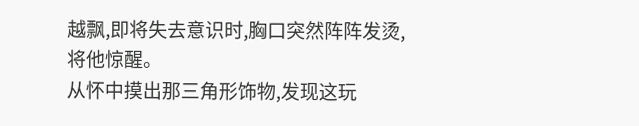越飘,即将失去意识时,胸口突然阵阵发烫,将他惊醒。
从怀中摸出那三角形饰物,发现这玩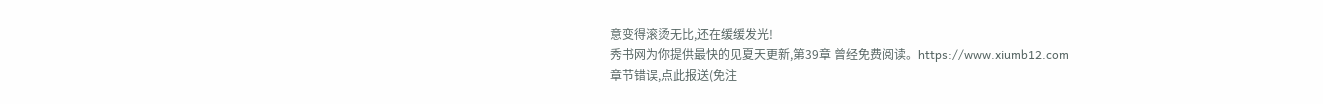意变得滚烫无比,还在缓缓发光!
秀书网为你提供最快的见夏天更新,第39章 曾经免费阅读。https://www.xiumb12.com
章节错误,点此报送(免注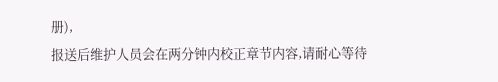册),
报送后维护人员会在两分钟内校正章节内容,请耐心等待